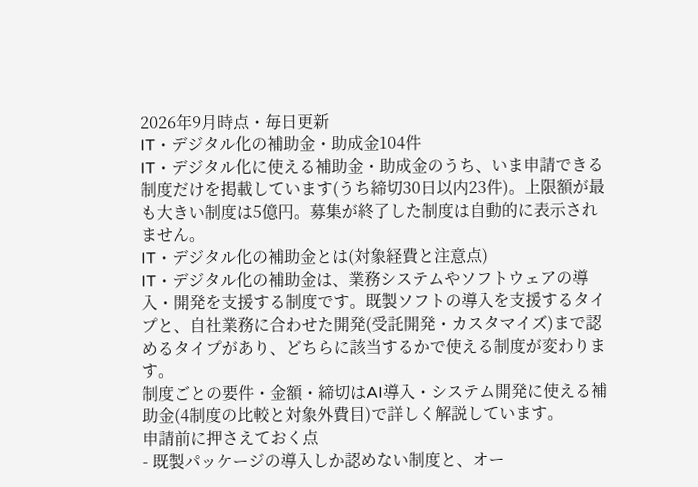2026年9月時点・毎日更新
IT・デジタル化の補助金・助成金104件
IT・デジタル化に使える補助金・助成金のうち、いま申請できる制度だけを掲載しています(うち締切30日以内23件)。上限額が最も大きい制度は5億円。募集が終了した制度は自動的に表示されません。
IT・デジタル化の補助金とは(対象経費と注意点)
IT・デジタル化の補助金は、業務システムやソフトウェアの導入・開発を支援する制度です。既製ソフトの導入を支援するタイプと、自社業務に合わせた開発(受託開発・カスタマイズ)まで認めるタイプがあり、どちらに該当するかで使える制度が変わります。
制度ごとの要件・金額・締切はAI導入・システム開発に使える補助金(4制度の比較と対象外費目)で詳しく解説しています。
申請前に押さえておく点
- 既製パッケージの導入しか認めない制度と、オー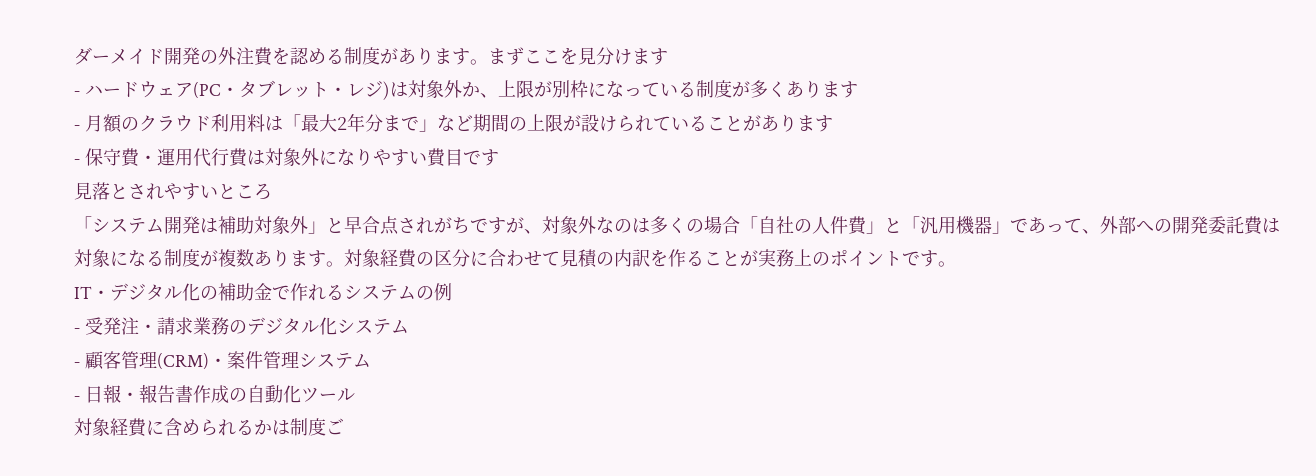ダーメイド開発の外注費を認める制度があります。まずここを見分けます
- ハードウェア(PC・タブレット・レジ)は対象外か、上限が別枠になっている制度が多くあります
- 月額のクラウド利用料は「最大2年分まで」など期間の上限が設けられていることがあります
- 保守費・運用代行費は対象外になりやすい費目です
見落とされやすいところ
「システム開発は補助対象外」と早合点されがちですが、対象外なのは多くの場合「自社の人件費」と「汎用機器」であって、外部への開発委託費は対象になる制度が複数あります。対象経費の区分に合わせて見積の内訳を作ることが実務上のポイントです。
IT・デジタル化の補助金で作れるシステムの例
- 受発注・請求業務のデジタル化システム
- 顧客管理(CRM)・案件管理システム
- 日報・報告書作成の自動化ツール
対象経費に含められるかは制度ご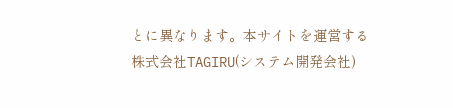とに異なります。本サイトを運営する株式会社TAGIRU(システム開発会社)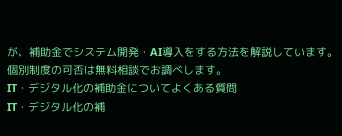が、補助金でシステム開発・AI導入をする方法を解説しています。個別制度の可否は無料相談でお調べします。
IT・デジタル化の補助金についてよくある質問
IT・デジタル化の補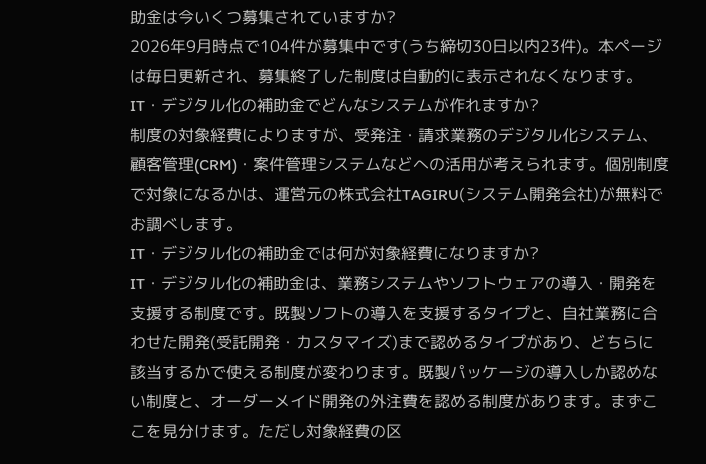助金は今いくつ募集されていますか?
2026年9月時点で104件が募集中です(うち締切30日以内23件)。本ページは毎日更新され、募集終了した制度は自動的に表示されなくなります。
IT・デジタル化の補助金でどんなシステムが作れますか?
制度の対象経費によりますが、受発注・請求業務のデジタル化システム、顧客管理(CRM)・案件管理システムなどへの活用が考えられます。個別制度で対象になるかは、運営元の株式会社TAGIRU(システム開発会社)が無料でお調べします。
IT・デジタル化の補助金では何が対象経費になりますか?
IT・デジタル化の補助金は、業務システムやソフトウェアの導入・開発を支援する制度です。既製ソフトの導入を支援するタイプと、自社業務に合わせた開発(受託開発・カスタマイズ)まで認めるタイプがあり、どちらに該当するかで使える制度が変わります。既製パッケージの導入しか認めない制度と、オーダーメイド開発の外注費を認める制度があります。まずここを見分けます。ただし対象経費の区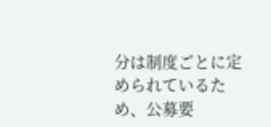分は制度ごとに定められているため、公募要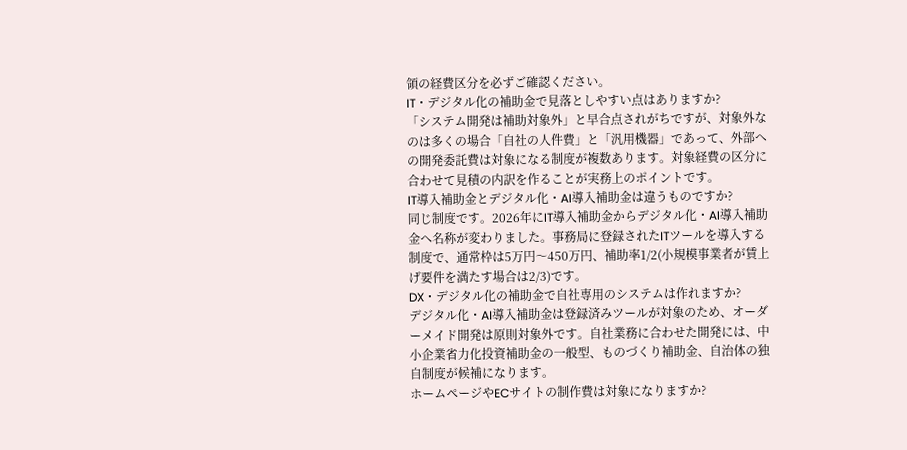領の経費区分を必ずご確認ください。
IT・デジタル化の補助金で見落としやすい点はありますか?
「システム開発は補助対象外」と早合点されがちですが、対象外なのは多くの場合「自社の人件費」と「汎用機器」であって、外部への開発委託費は対象になる制度が複数あります。対象経費の区分に合わせて見積の内訳を作ることが実務上のポイントです。
IT導入補助金とデジタル化・AI導入補助金は違うものですか?
同じ制度です。2026年にIT導入補助金からデジタル化・AI導入補助金へ名称が変わりました。事務局に登録されたITツールを導入する制度で、通常枠は5万円〜450万円、補助率1/2(小規模事業者が賃上げ要件を満たす場合は2/3)です。
DX・デジタル化の補助金で自社専用のシステムは作れますか?
デジタル化・AI導入補助金は登録済みツールが対象のため、オーダーメイド開発は原則対象外です。自社業務に合わせた開発には、中小企業省力化投資補助金の一般型、ものづくり補助金、自治体の独自制度が候補になります。
ホームページやECサイトの制作費は対象になりますか?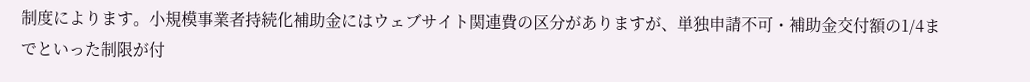制度によります。小規模事業者持続化補助金にはウェブサイト関連費の区分がありますが、単独申請不可・補助金交付額の1/4までといった制限が付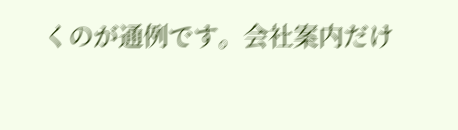くのが通例です。会社案内だけ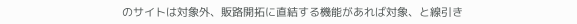のサイトは対象外、販路開拓に直結する機能があれば対象、と線引き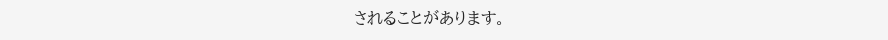されることがあります。